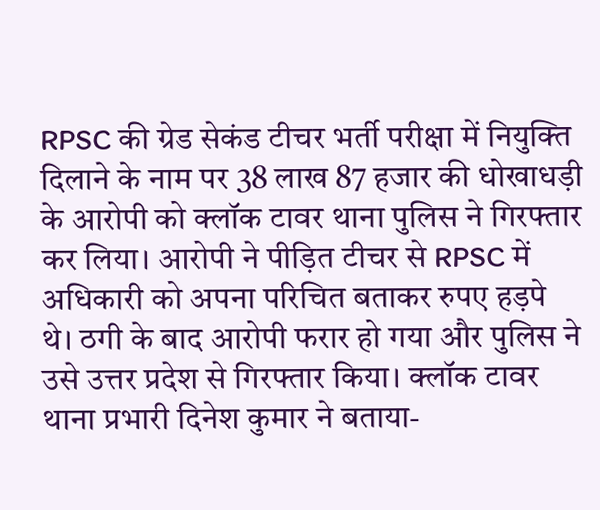RPSC की ग्रेड सेकंड टीचर भर्ती परीक्षा में नियुक्ति दिलाने के नाम पर 38 लाख 87 हजार की धोखाधड़ी के आरोपी को क्लॉक टावर थाना पुलिस ने गिरफ्तार कर लिया। आरोपी ने पीड़ित टीचर से RPSC में अधिकारी को अपना परिचित बताकर रुपए हड़पे थे। ठगी के बाद आरोपी फरार हो गया और पुलिस ने उसे उत्तर प्रदेश से गिरफ्तार किया। क्लॉक टावर थाना प्रभारी दिनेश कुमार ने बताया-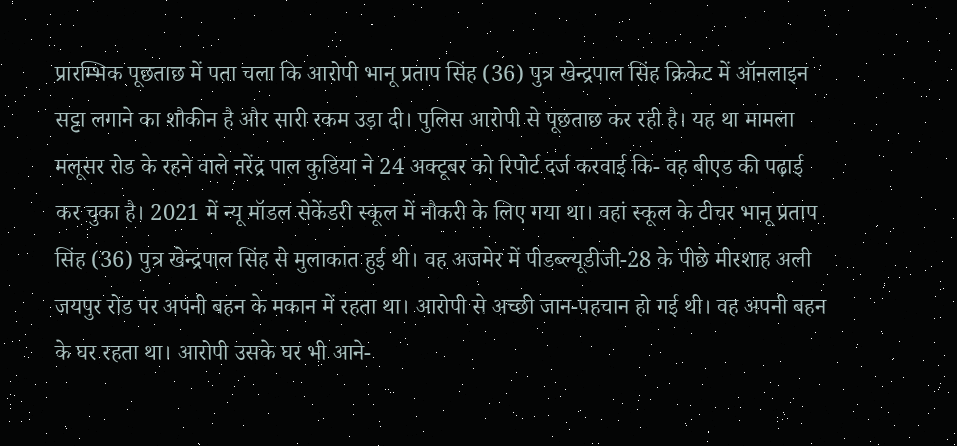प्रारम्भिक पूछताछ में पता चला कि आरोपी भानू प्रताप सिंह (36) पुत्र खेन्द्रपाल सिंह क्रिकेट में ऑनलाइन सट्टा लगाने का शौकीन है और सारी रकम उड़ा दी। पुलिस आरोपी से पूछताछ कर रही है। यह था मामला मलूसर रोड के रहने वाले नरेंद्र पाल कुडिया ने 24 अक्टूबर को रिपोर्ट दर्ज करवाई कि- वह बीएड की पढ़ाई कर चुका है। 2021 में न्यू मॉडल सेकेंडरी स्कूल में नौकरी के लिए गया था। वहां स्कूल के टीचर भानू प्रताप सिंह (36) पुत्र खेन्द्रपाल सिंह से मुलाकात हुई थी। वह अजमेर में पीडब्ल्यूडीजी-28 के पीछे मीरशाह अली जयपुर रोड पर अपनी बहन के मकान में रहता था। आरोपी से अच्छी जान-पहचान हो गई थी। वह अपनी बहन के घर रहता था। आरोपी उसके घर भी आने-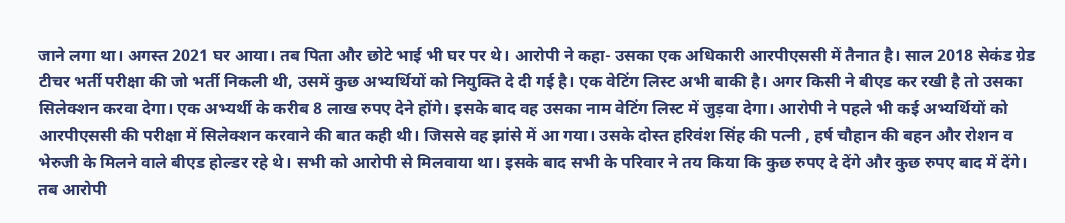जाने लगा था। अगस्त 2021 घर आया। तब पिता और छोटे भाई भी घर पर थे। आरोपी ने कहा- उसका एक अधिकारी आरपीएससी में तैनात है। साल 2018 सेकंड ग्रेड टीचर भर्ती परीक्षा की जो भर्ती निकली थी, उसमें कुछ अभ्यर्थियों को नियुक्ति दे दी गई है। एक वेटिंग लिस्ट अभी बाकी है। अगर किसी ने बीएड कर रखी है तो उसका सिलेक्शन करवा देगा। एक अभ्यर्थी के करीब 8 लाख रुपए देने होंगे। इसके बाद वह उसका नाम वेटिंग लिस्ट में जुड़वा देगा। आरोपी ने पहले भी कई अभ्यर्थियों को आरपीएससी की परीक्षा में सिलेक्शन करवाने की बात कही थी। जिससे वह झांसे में आ गया। उसके दोस्त हरिवंश सिंह की पत्नी , हर्ष चौहान की बहन और रोशन व भेरुजी के मिलने वाले बीएड होल्डर रहे थे। सभी को आरोपी से मिलवाया था। इसके बाद सभी के परिवार ने तय किया कि कुछ रुपए दे देंगे और कुछ रुपए बाद में देंगे। तब आरोपी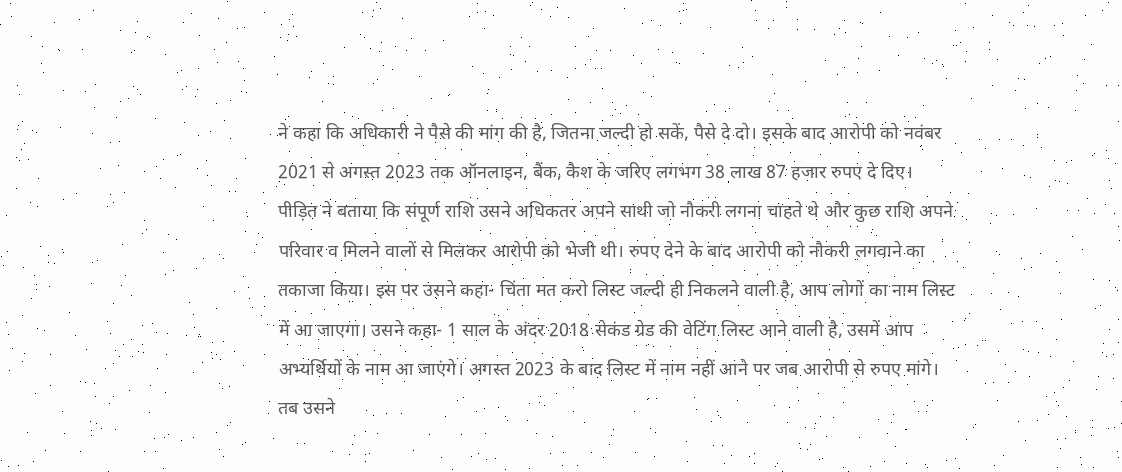ने कहा कि अधिकारी ने पैसे की मांग की है, जितना जल्दी हो सकें, पैसे दे दो। इसके बाद आरोपी को नवंबर 2021 से अगस्त 2023 तक ऑनलाइन, बैंक, कैश के जरिए लगभग 38 लाख 87 हजार रुपए दे दिए। पीड़ित ने बताया कि संपूर्ण राशि उसने अधिकतर अपने साथी जो नौकरी लगना चाहते थे और कुछ राशि अपने परिवार व मिलने वालों से मिलकर आरोपी को भेजी थी। रुपए देने के बाद आरोपी को नौकरी लगवाने का तकाजा किया। इस पर उसने कहा- चिंता मत करो लिस्ट जल्दी ही निकलने वाली है, आप लोगों का नाम लिस्ट में आ जाएगा। उसने कहा- 1 साल के अंदर 2018 सेकंड ग्रेड की वेटिंग लिस्ट आने वाली है, उसमें आप अभ्यर्थियों के नाम आ जाएंगे। अगस्त 2023 के बाद लिस्ट में नाम नहीं आने पर जब आरोपी से रुपए मांगे। तब उसने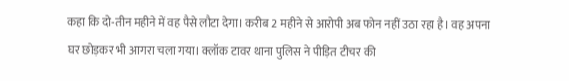कहा कि दो-तीन महीने में वह पैसे लौटा देगा। करीब 2 महीने से आरोपी अब फोन नहीं उठा रहा है। वह अपना घर छोड़कर भी आगरा चला गया। क्लॉक टावर थाना पुलिस ने पीड़ित टीचर की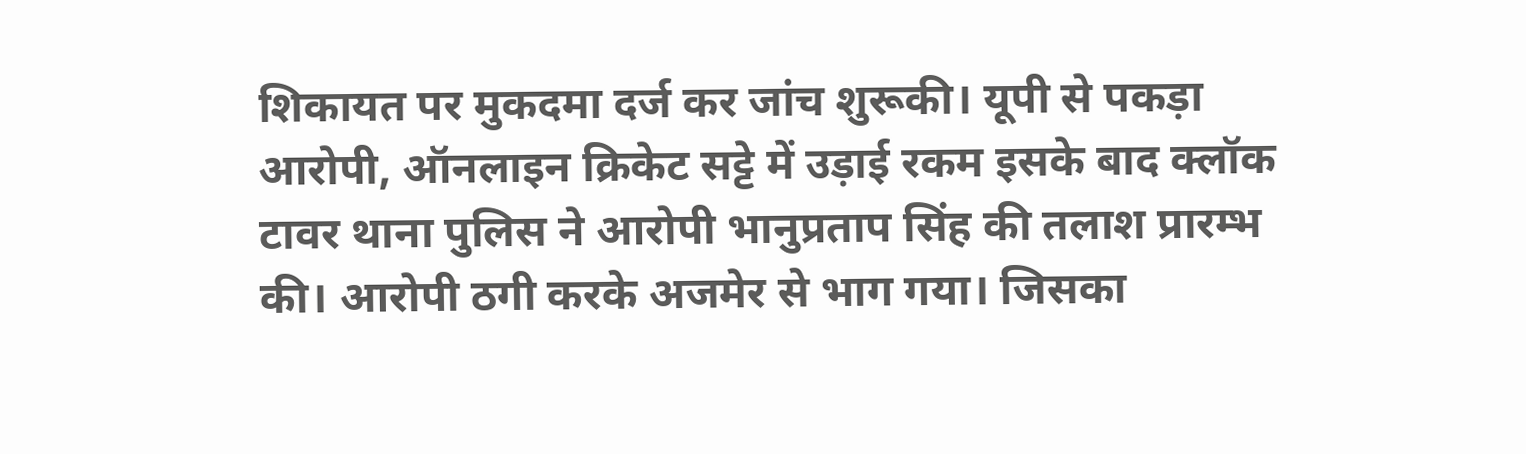शिकायत पर मुकदमा दर्ज कर जांच शुरूकी। यूपी से पकड़ा आरोपी, ऑनलाइन क्रिकेट सट्टे में उड़ाई रकम इसके बाद क्लॉक टावर थाना पुलिस ने आरोपी भानुप्रताप सिंह की तलाश प्रारम्भ की। आरोपी ठगी करके अजमेर से भाग गया। जिसका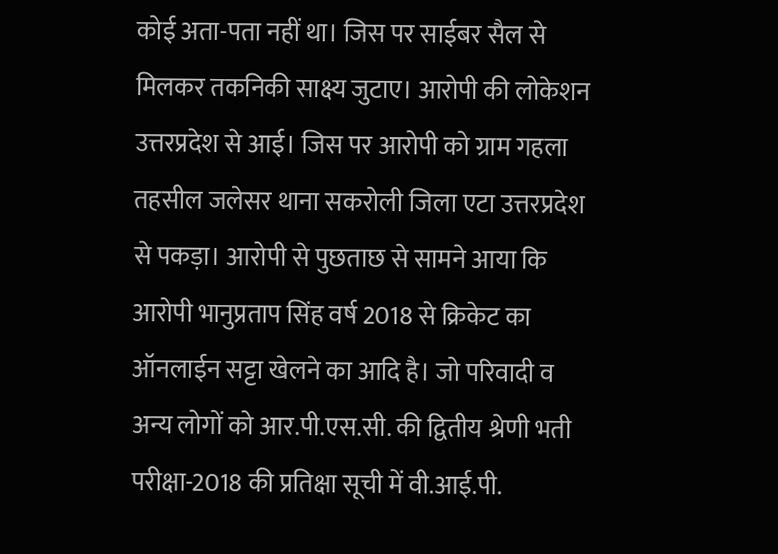कोई अता-पता नहीं था। जिस पर साईबर सैल से मिलकर तकनिकी साक्ष्य जुटाए। आरोपी की लोकेशन उत्तरप्रदेश से आई। जिस पर आरोपी को ग्राम गहला तहसील जलेसर थाना सकरोली जिला एटा उत्तरप्रदेश से पकड़ा। आरोपी से पुछताछ से सामने आया कि आरोपी भानुप्रताप सिंह वर्ष 2018 से क्रिकेट का ऑनलाईन सट्टा खेलने का आदि है। जो परिवादी व अन्य लोगों को आर.पी.एस.सी. की द्वितीय श्रेणी भती परीक्षा-2018 की प्रतिक्षा सूची में वी.आई.पी.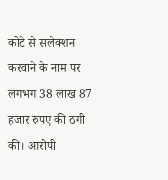कोटे से सलेक्शन करवाने के नाम पर लगभग 38 लाख 87 हजार रुपए की ठगी की। आरोपी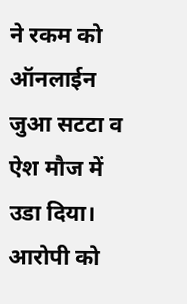ने रकम को ऑनलाईन जुआ सटटा व ऐश मौज में उडा दिया। आरोपी को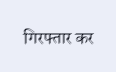गिरफ्तार कर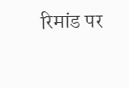रिमांड पर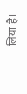लिया है।